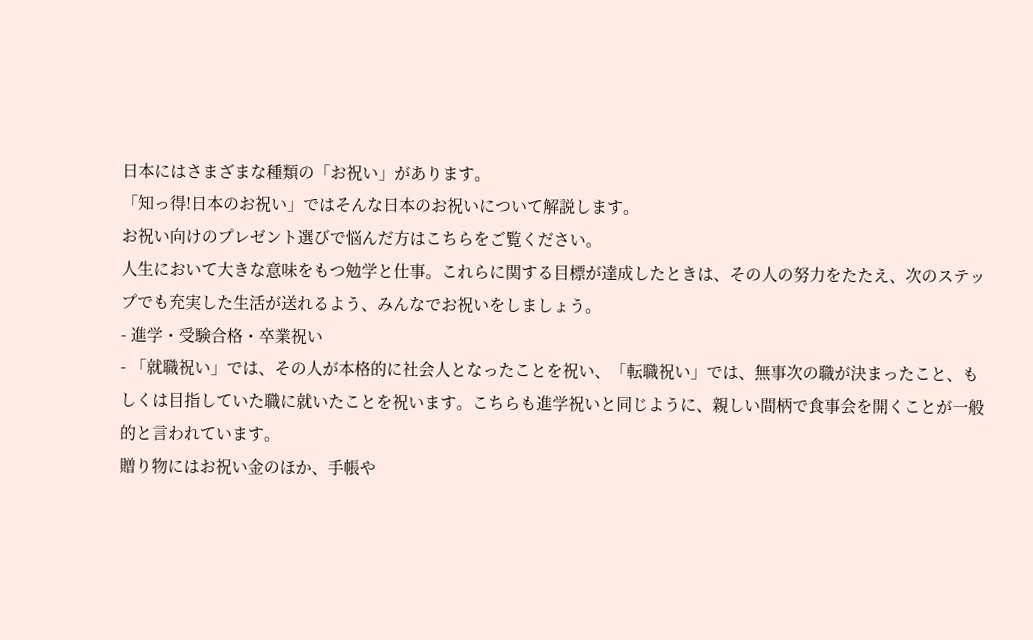日本にはさまざまな種類の「お祝い」があります。
「知っ得!日本のお祝い」ではそんな日本のお祝いについて解説します。
お祝い向けのプレゼント選びで悩んだ方はこちらをご覧ください。
人生において大きな意味をもつ勉学と仕事。これらに関する目標が達成したときは、その人の努力をたたえ、次のステップでも充実した生活が送れるよう、みんなでお祝いをしましょう。
- 進学・受験合格・卒業祝い
- 「就職祝い」では、その人が本格的に社会人となったことを祝い、「転職祝い」では、無事次の職が決まったこと、もしくは目指していた職に就いたことを祝います。こちらも進学祝いと同じように、親しい間柄で食事会を開くことが一般的と言われています。
贈り物にはお祝い金のほか、手帳や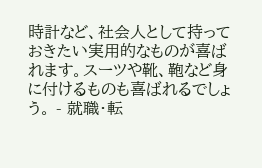時計など、社会人として持っておきたい実用的なものが喜ばれます。スーツや靴、鞄など身に付けるものも喜ばれるでしょう。 - 就職・転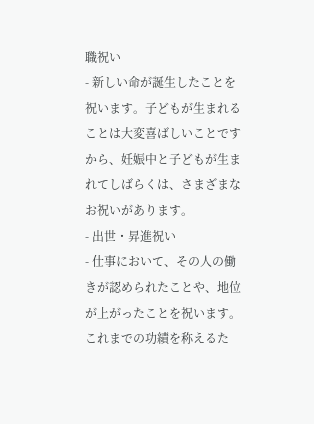職祝い
- 新しい命が誕生したことを祝います。子どもが生まれることは大変喜ばしいことですから、妊娠中と子どもが生まれてしばらくは、さまざまなお祝いがあります。
- 出世・昇進祝い
- 仕事において、その人の働きが認められたことや、地位が上がったことを祝います。
これまでの功績を称えるた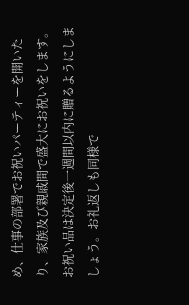め、仕事の部署でお祝いパーティーを開いたり、家族及び親戚間で盛大にお祝いをします。お祝い品は決定後一週間以内に贈るようにしましょう。お礼返しも同様で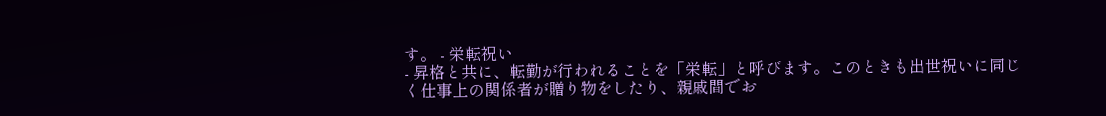す。 - 栄転祝い
- 昇格と共に、転勤が行われることを「栄転」と呼びます。このときも出世祝いに同じく仕事上の関係者が贈り物をしたり、親戚間でお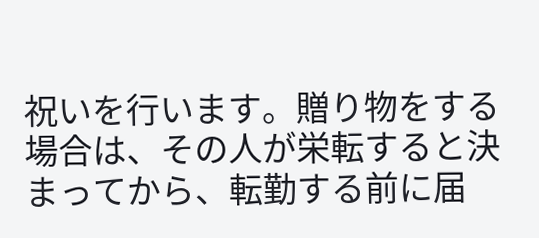祝いを行います。贈り物をする場合は、その人が栄転すると決まってから、転勤する前に届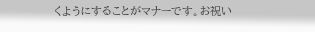くようにすることがマナーです。お祝い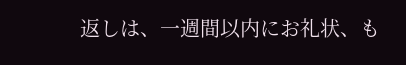返しは、一週間以内にお礼状、も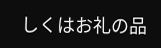しくはお礼の品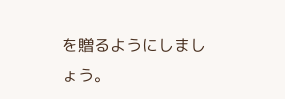を贈るようにしましょう。